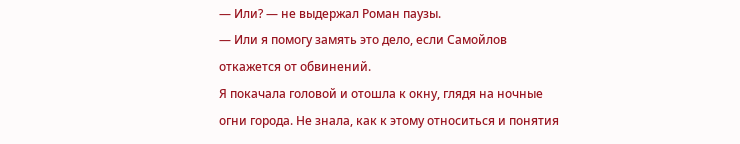— Или? — не выдержал Роман паузы.
— Или я помогу замять это дело, если Самойлов откажется от обвинений.
Я покачала головой и отошла к окну, глядя на ночные огни города. Не знала, как к этому относиться и понятия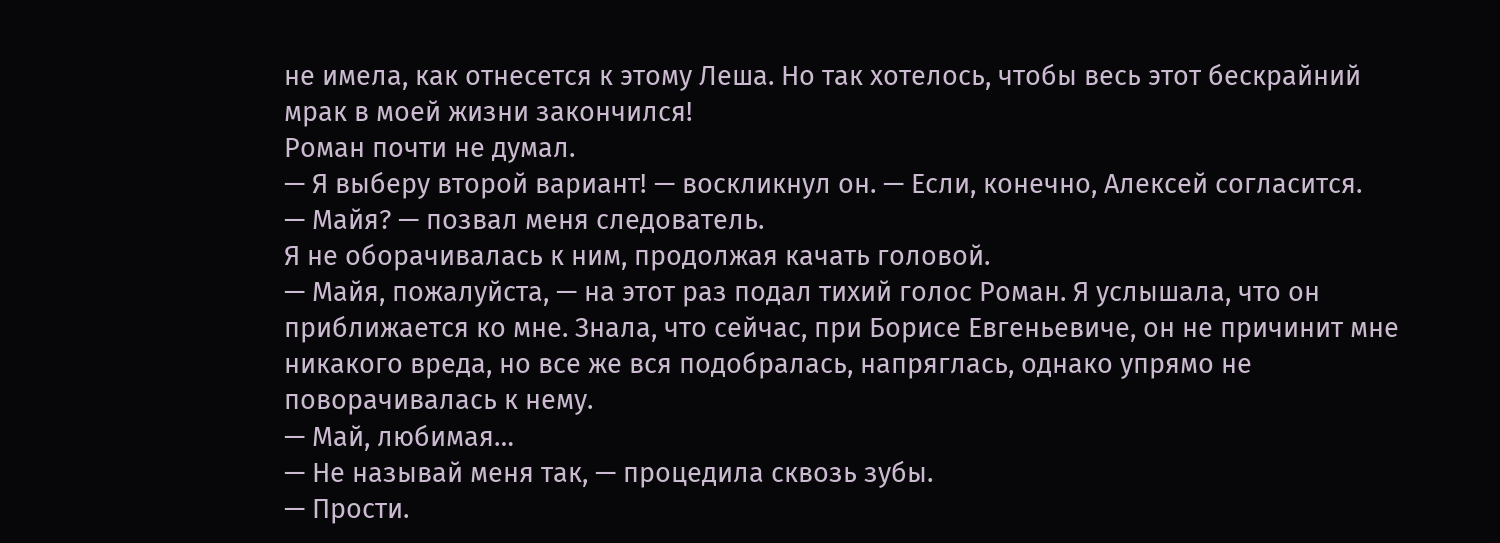не имела, как отнесется к этому Леша. Но так хотелось, чтобы весь этот бескрайний мрак в моей жизни закончился!
Роман почти не думал.
— Я выберу второй вариант! — воскликнул он. — Если, конечно, Алексей согласится.
— Майя? — позвал меня следователь.
Я не оборачивалась к ним, продолжая качать головой.
— Майя, пожалуйста, — на этот раз подал тихий голос Роман. Я услышала, что он приближается ко мне. Знала, что сейчас, при Борисе Евгеньевиче, он не причинит мне никакого вреда, но все же вся подобралась, напряглась, однако упрямо не поворачивалась к нему.
— Май, любимая…
— Не называй меня так, — процедила сквозь зубы.
— Прости.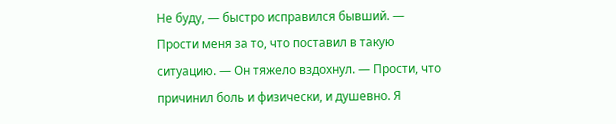Не буду, — быстро исправился бывший. — Прости меня за то, что поставил в такую ситуацию. — Он тяжело вздохнул. — Прости, что причинил боль и физически, и душевно. Я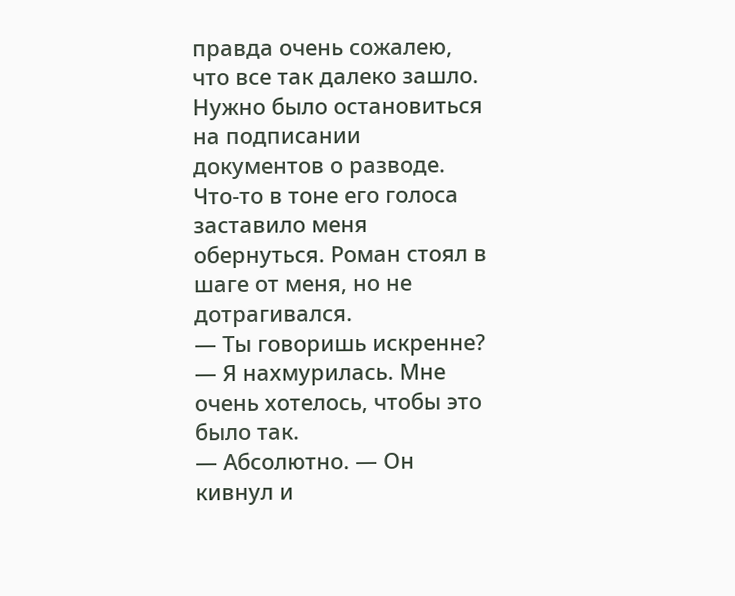правда очень сожалею, что все так далеко зашло. Нужно было остановиться на подписании документов о разводе.
Что-то в тоне его голоса заставило меня обернуться. Роман стоял в шаге от меня, но не дотрагивался.
— Ты говоришь искренне? — Я нахмурилась. Мне очень хотелось, чтобы это было так.
— Абсолютно. — Он кивнул и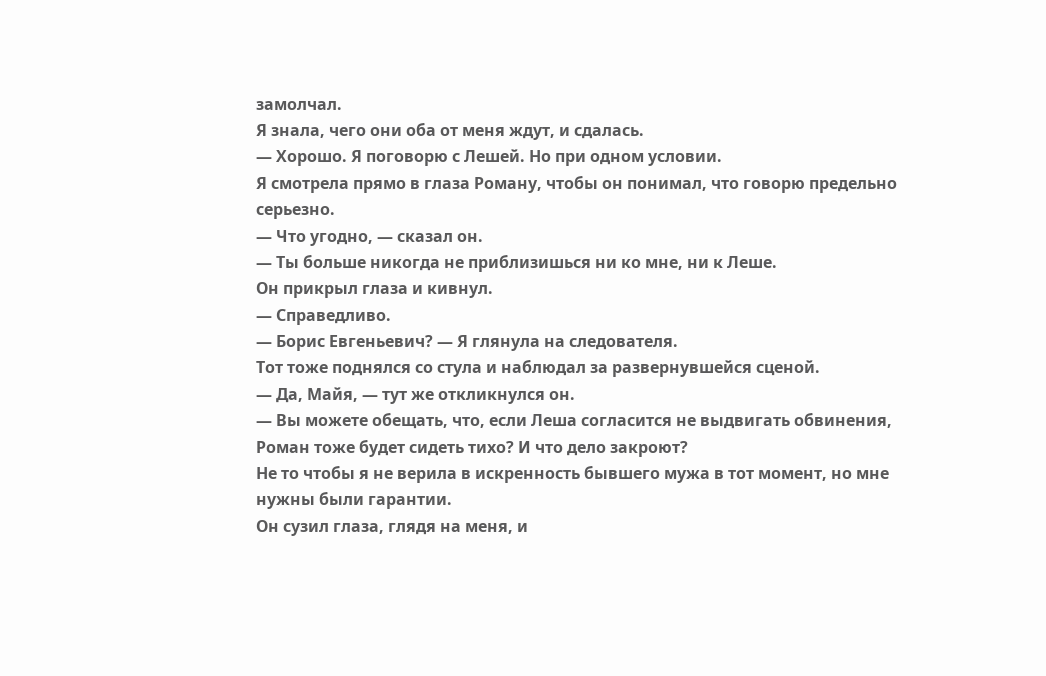замолчал.
Я знала, чего они оба от меня ждут, и сдалась.
— Хорошо. Я поговорю с Лешей. Но при одном условии.
Я смотрела прямо в глаза Роману, чтобы он понимал, что говорю предельно серьезно.
— Что угодно, — сказал он.
— Ты больше никогда не приблизишься ни ко мне, ни к Леше.
Он прикрыл глаза и кивнул.
— Справедливо.
— Борис Евгеньевич? — Я глянула на следователя.
Тот тоже поднялся со стула и наблюдал за развернувшейся сценой.
— Да, Майя, — тут же откликнулся он.
— Вы можете обещать, что, если Леша согласится не выдвигать обвинения, Роман тоже будет сидеть тихо? И что дело закроют?
Не то чтобы я не верила в искренность бывшего мужа в тот момент, но мне нужны были гарантии.
Он сузил глаза, глядя на меня, и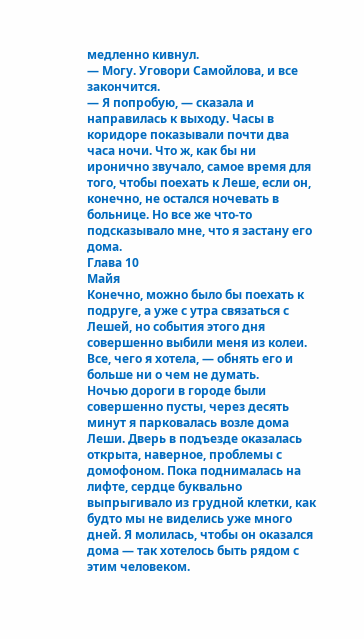медленно кивнул.
— Могу. Уговори Самойлова, и все закончится.
— Я попробую, — сказала и направилась к выходу. Часы в коридоре показывали почти два часа ночи. Что ж, как бы ни иронично звучало, самое время для того, чтобы поехать к Леше, если он, конечно, не остался ночевать в больнице. Но все же что-то подсказывало мне, что я застану его дома.
Глава 10
Майя
Конечно, можно было бы поехать к подруге, а уже с утра связаться с Лешей, но события этого дня совершенно выбили меня из колеи. Все, чего я хотела, — обнять его и больше ни о чем не думать.
Ночью дороги в городе были совершенно пусты, через десять минут я парковалась возле дома Леши. Дверь в подъезде оказалась открыта, наверное, проблемы с домофоном. Пока поднималась на лифте, сердце буквально выпрыгивало из грудной клетки, как будто мы не виделись уже много дней. Я молилась, чтобы он оказался дома — так хотелось быть рядом с этим человеком.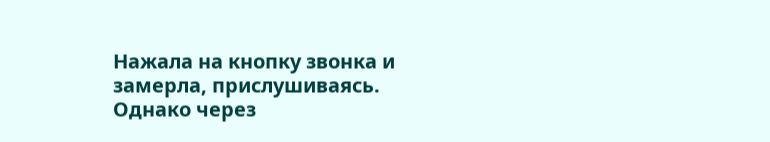Нажала на кнопку звонка и замерла, прислушиваясь. Однако через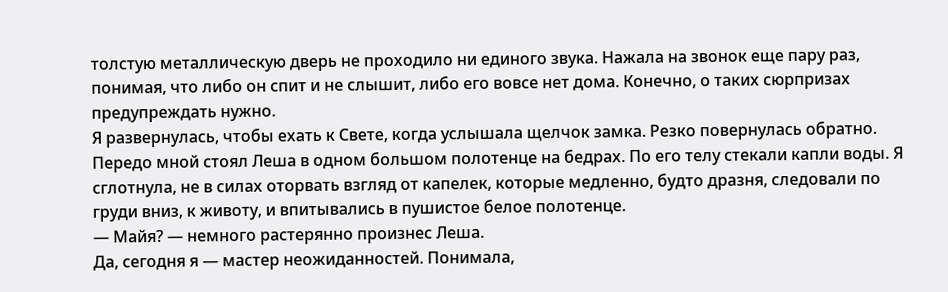толстую металлическую дверь не проходило ни единого звука. Нажала на звонок еще пару раз, понимая, что либо он спит и не слышит, либо его вовсе нет дома. Конечно, о таких сюрпризах предупреждать нужно.
Я развернулась, чтобы ехать к Свете, когда услышала щелчок замка. Резко повернулась обратно. Передо мной стоял Леша в одном большом полотенце на бедрах. По его телу стекали капли воды. Я сглотнула, не в силах оторвать взгляд от капелек, которые медленно, будто дразня, следовали по груди вниз, к животу, и впитывались в пушистое белое полотенце.
— Майя? — немного растерянно произнес Леша.
Да, сегодня я — мастер неожиданностей. Понимала,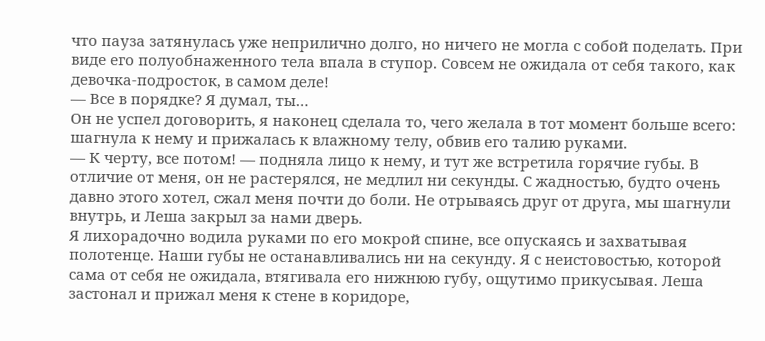что пауза затянулась уже неприлично долго, но ничего не могла с собой поделать. При виде его полуобнаженного тела впала в ступор. Совсем не ожидала от себя такого, как девочка-подросток, в самом деле!
— Все в порядке? Я думал, ты…
Он не успел договорить, я наконец сделала то, чего желала в тот момент больше всего: шагнула к нему и прижалась к влажному телу, обвив его талию руками.
— К черту, все потом! — подняла лицо к нему, и тут же встретила горячие губы. В отличие от меня, он не растерялся, не медлил ни секунды. С жадностью, будто очень давно этого хотел, сжал меня почти до боли. Не отрываясь друг от друга, мы шагнули внутрь, и Леша закрыл за нами дверь.
Я лихорадочно водила руками по его мокрой спине, все опускаясь и захватывая полотенце. Наши губы не останавливались ни на секунду. Я с неистовостью, которой сама от себя не ожидала, втягивала его нижнюю губу, ощутимо прикусывая. Леша застонал и прижал меня к стене в коридоре,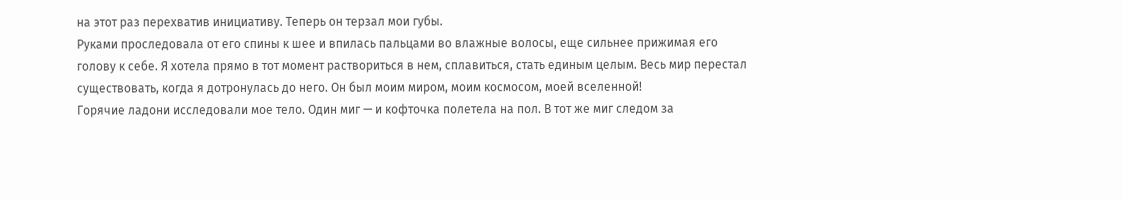на этот раз перехватив инициативу. Теперь он терзал мои губы.
Руками проследовала от его спины к шее и впилась пальцами во влажные волосы, еще сильнее прижимая его голову к себе. Я хотела прямо в тот момент раствориться в нем, сплавиться, стать единым целым. Весь мир перестал существовать, когда я дотронулась до него. Он был моим миром, моим космосом, моей вселенной!
Горячие ладони исследовали мое тело. Один миг — и кофточка полетела на пол. В тот же миг следом за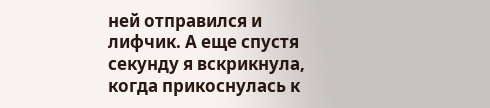ней отправился и лифчик. А еще спустя секунду я вскрикнула, когда прикоснулась к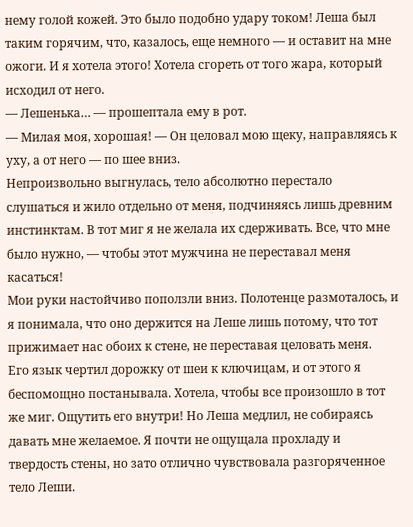нему голой кожей. Это было подобно удару током! Леша был таким горячим, что, казалось, еще немного — и оставит на мне ожоги. И я хотела этого! Хотела сгореть от того жара, который исходил от него.
— Лешенька… — прошептала ему в рот.
— Милая моя, хорошая! — Он целовал мою щеку, направляясь к уху, а от него — по шее вниз.
Непроизвольно выгнулась, тело абсолютно перестало слушаться и жило отдельно от меня, подчиняясь лишь древним инстинктам. В тот миг я не желала их сдерживать. Все, что мне было нужно, — чтобы этот мужчина не переставал меня касаться!
Мои руки настойчиво поползли вниз. Полотенце размоталось, и я понимала, что оно держится на Леше лишь потому, что тот прижимает нас обоих к стене, не переставая целовать меня.
Его язык чертил дорожку от шеи к ключицам, и от этого я беспомощно постанывала. Хотела, чтобы все произошло в тот же миг. Ощутить его внутри! Но Леша медлил, не собираясь давать мне желаемое. Я почти не ощущала прохладу и твердость стены, но зато отлично чувствовала разгоряченное тело Леши.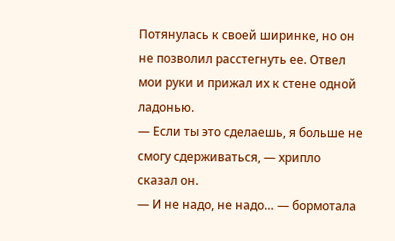Потянулась к своей ширинке, но он не позволил расстегнуть ее. Отвел мои руки и прижал их к стене одной ладонью.
— Если ты это сделаешь, я больше не смогу сдерживаться, — хрипло сказал он.
— И не надо, не надо… — бормотала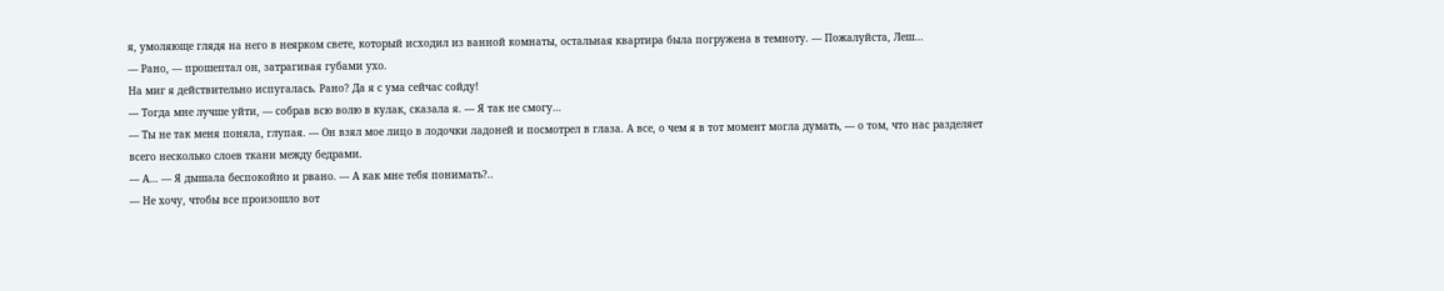я, умоляюще глядя на него в неярком свете, который исходил из ванной комнаты, остальная квартира была погружена в темноту. — Пожалуйста, Леш…
— Рано, — прошептал он, затрагивая губами ухо.
На миг я действительно испугалась. Рано? Да я с ума сейчас сойду!
— Тогда мне лучше уйти, — собрав всю волю в кулак, сказала я. — Я так не смогу…
— Ты не так меня поняла, глупая. — Он взял мое лицо в лодочки ладоней и посмотрел в глаза. А все, о чем я в тот момент могла думать, — о том, что нас разделяет всего несколько слоев ткани между бедрами.
— А… — Я дышала беспокойно и рвано. — А как мне тебя понимать?..
— Не хочу, чтобы все произошло вот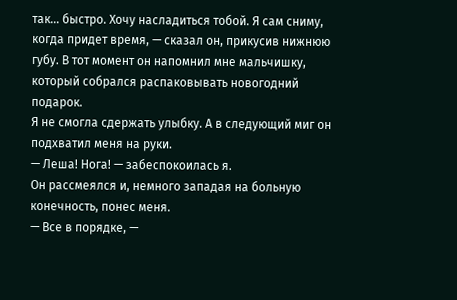так… быстро. Хочу насладиться тобой. Я сам сниму, когда придет время, — сказал он, прикусив нижнюю губу. В тот момент он напомнил мне мальчишку, который собрался распаковывать новогодний подарок.
Я не смогла сдержать улыбку. А в следующий миг он подхватил меня на руки.
— Леша! Нога! — забеспокоилась я.
Он рассмеялся и, немного западая на больную конечность, понес меня.
— Все в порядке, —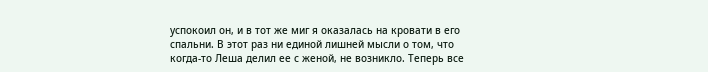успокоил он, и в тот же миг я оказалась на кровати в его спальни. В этот раз ни единой лишней мысли о том, что когда-то Леша делил ее с женой, не возникло. Теперь все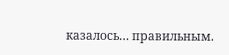казалось… правильным.